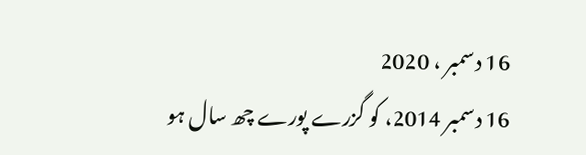16 دسمبر ، 2020
16 دسمبر 2014، کو گزرے پورے چھ سال ہو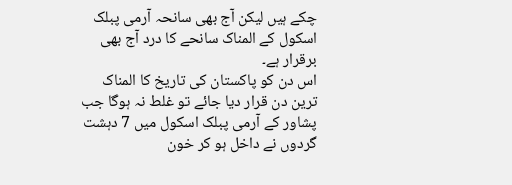چکے ہیں لیکن آج بھی سانحہ آرمی پبلک اسکول کے المناک سانحے کا درد آج بھی برقرار ہے۔
اس دن کو پاکستان کی تاریخ کا المناک ترین دن قرار دیا جائے تو غلط نہ ہوگا جب پشاور کے آرمی پبلک اسکول میں 7 دہشت گردوں نے داخل ہو کر خون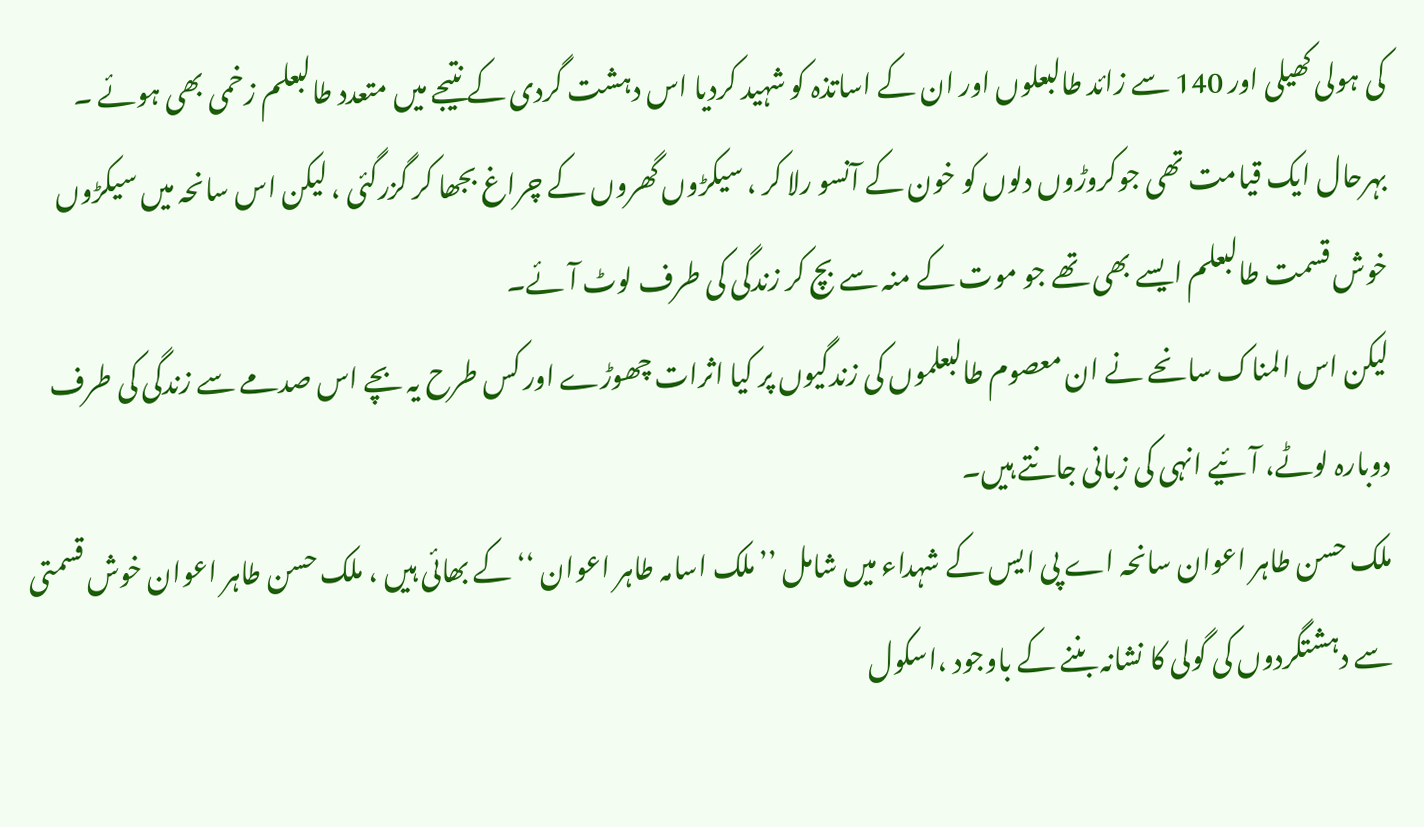کی ہولی کھیلی اور 140 سے زائد طالبعلوں اور ان کے اساتذہ کو شہید کردیا اس دہشت گردی کے نتیجے میں متعدد طالبعلم زخمی بھی ہوئے ۔
بہرحال ایک قیامت تھی جوکروڑوں دلوں کو خون کے آنسو رلا کر ، سیکڑوں گھروں کے چراغ بجھا کر گزرگئی ، لیکن اس سانحہ میں سیکڑوں خوش قسمت طالبعلم ایسے بھی تھے جو موت کے منہ سے بچ کر زندگی کی طرف لوٹ آئے۔
لیکن اس المناک سانحے نے ان معصوم طالبعلموں کی زندگیوں پر کیا اثرات چھوڑے اور کس طرح یہ بچے اس صدمے سے زندگی کی طرف دوبارہ لوٹے، آئیے انہی کی زبانی جانتے ہیں۔
ملک حسن طاہر اعوان سانحہ اے پی ایس کے شہداء میں شامل ’’ملک اسامہ طاہر اعوان ‘‘ کے بھائی ہیں ، ملک حسن طاہر اعوان خوش قسمتی سے دہشتگردوں کی گولی کا نشانہ بننے کے باوجود ،اسکول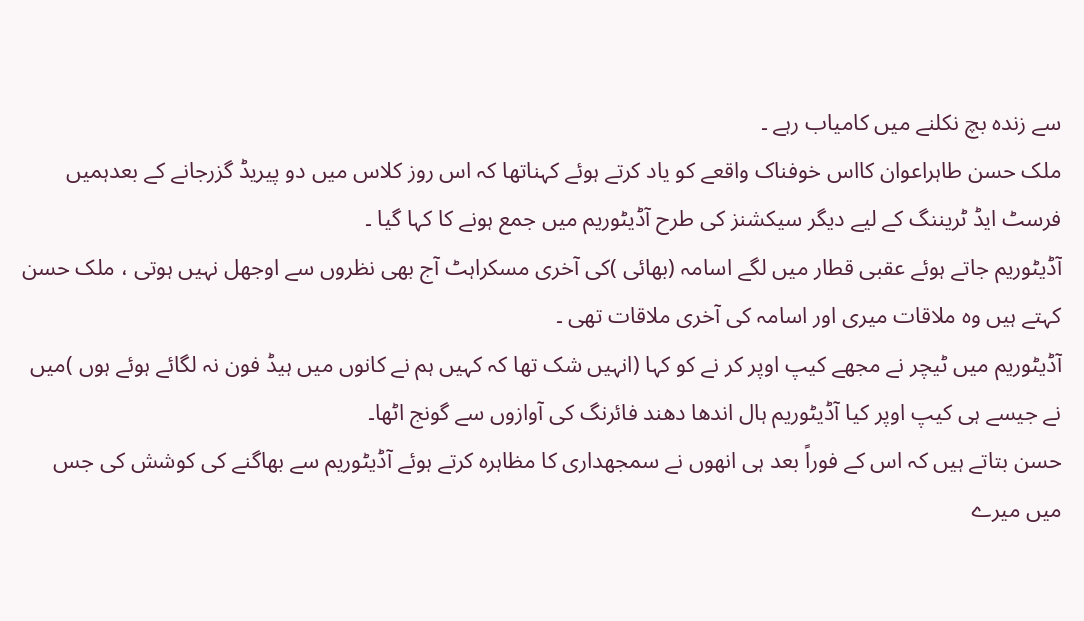سے زندہ بچ نکلنے میں کامیاب رہے ۔
ملک حسن طاہراعوان کااس خوفناک واقعے کو یاد کرتے ہوئے کہناتھا کہ اس روز کلاس میں دو پیریڈ گزرجانے کے بعدہمیں فرسٹ ایڈ ٹریننگ کے لیے دیگر سیکشنز کی طرح آڈیٹوریم میں جمع ہونے کا کہا گیا ۔
آڈیٹوریم جاتے ہوئے عقبی قطار میں لگے اسامہ (بھائی )کی آخری مسکراہٹ آج بھی نظروں سے اوجھل نہیں ہوتی ، ملک حسن کہتے ہیں وہ ملاقات میری اور اسامہ کی آخری ملاقات تھی ۔
آڈیٹوریم میں ٹیچر نے مجھے کیپ اوپر کر نے کو کہا (انہیں شک تھا کہ کہیں ہم نے کانوں میں ہیڈ فون نہ لگائے ہوئے ہوں )میں نے جیسے ہی کیپ اوپر کیا آڈیٹوریم ہال اندھا دھند فائرنگ کی آوازوں سے گونج اٹھا۔
حسن بتاتے ہیں کہ اس کے فوراً بعد ہی انھوں نے سمجھداری کا مظاہرہ کرتے ہوئے آڈیٹوریم سے بھاگنے کی کوشش کی جس میں میرے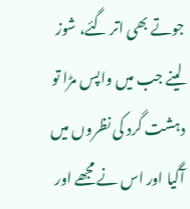جوتے بھی اتر گئے، شوز لینے جب میں واپس مڑا تو دہشت گرد کی نظروں میں آگیا اور اس نے مجھے اور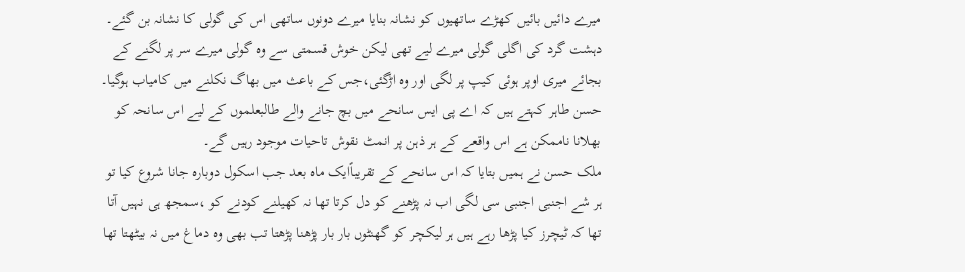میرے دائیں بائیں کھڑے ساتھیوں کو نشانہ بنایا میرے دونوں ساتھی اس کی گولی کا نشانہ بن گئے۔
دہشت گرد کی اگلی گولی میرے لیے تھی لیکن خوش قسمتی سے وہ گولی میرے سر پر لگنے کے بجائے میری اوپر ہوئی کیپ پر لگی اور وہ اڑگئی،جس کے باعث میں بھاگ نکلنے میں کامیاب ہوگیا۔
حسن طاہر کہتے ہیں کہ اے پی ایس سانحے میں بچ جانے والے طالبعلموں کے لیے اس سانحہ کو بھلانا ناممکن ہے اس واقعے کے ہر ذہن پر انمٹ نقوش تاحیات موجود رہیں گے۔
ملک حسن نے ہمیں بتایا کہ اس سانحے کے تقریباًایک ماہ بعد جب اسکول دوبارہ جانا شروع کیا تو ہر شے اجنبی اجنبی سی لگی اب نہ پڑھنے کو دل کرتا تھا نہ کھیلنے کودنے کو ،سمجھ ہی نہیں آتا تھا کہ ٹیچرز کیا پڑھا رہے ہیں ہر لیکچر کو گھنٹوں بار بار پڑھنا پڑھتا تب بھی وہ دماغ میں نہ بیٹھتا تھا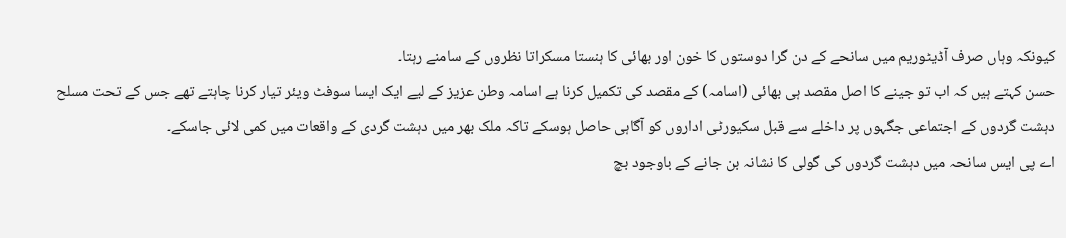کیونکہ وہاں صرف آڈیٹوریم میں سانحے کے دن گرا دوستوں کا خون اور بھائی کا ہنستا مسکراتا نظروں کے سامنے رہتا۔
حسن کہتے ہیں کہ اب تو جینے کا اصل مقصد ہی بھائی (اسامہ) کے مقصد کی تکمیل کرنا ہے اسامہ وطن عزیز کے لیے ایک ایسا سوفٹ ویئر تیار کرنا چاہتے تھے جس کے تحت مسلح دہشت گردوں کے اجتماعی جگہوں پر داخلے سے قبل سکیورٹی اداروں کو آگاہی حاصل ہوسکے تاکہ ملک بھر میں دہشت گردی کے واقعات میں کمی لائی جاسکے۔
اے پی ایس سانحہ میں دہشت گردوں کی گولی کا نشانہ بن جانے کے باوجود بچ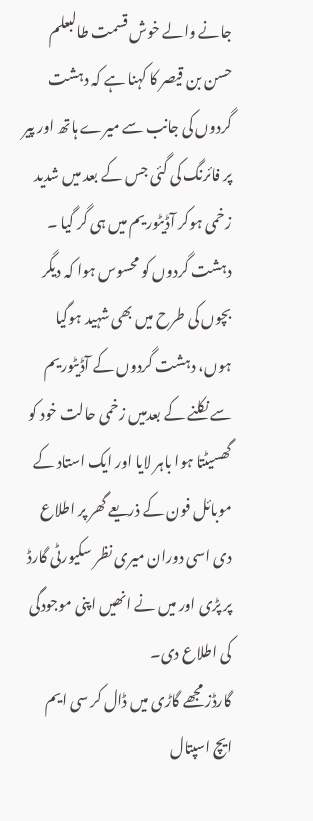جانے والے خوش قسمت طالبعلم حسن بن قیصر کا کہنا ہے کہ دہشت گردوں کی جانب سے میرے ہاتھ اور پیر پر فائرنگ کی گئی جس کے بعد میں شدید زخمی ہوکر آڈیٹوریم میں ہی گر گیا ۔
دہشت گردوں کو محسوس ہوا کہ دیگر بچوں کی طرح میں بھی شہید ہوگیا ہوں، دہشت گردوں کے آڈیٹوریم سے نکلنے کے بعدمیں زخمی حالت خود کو گھسیٹتا ہوا باہر لایا اور ایک استاد کے موبائل فون کے ذریعے گھر پر اطلاع دی اسی دوران میری نظر سکیورٹی گارڈ پر پڑی اور میں نے انھیں اپنی موجودگی کی اطلاع دی۔
گارڈز مجھے گاڑی میں ڈال کر سی ایم ایچ اسپتال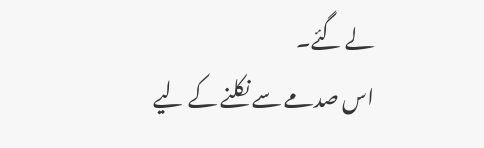لے گئے۔
اس صدمے سے نکلنے کے لیے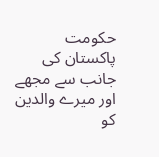حکومت پاکستان کی جانب سے مجھے اور میرے والدین کو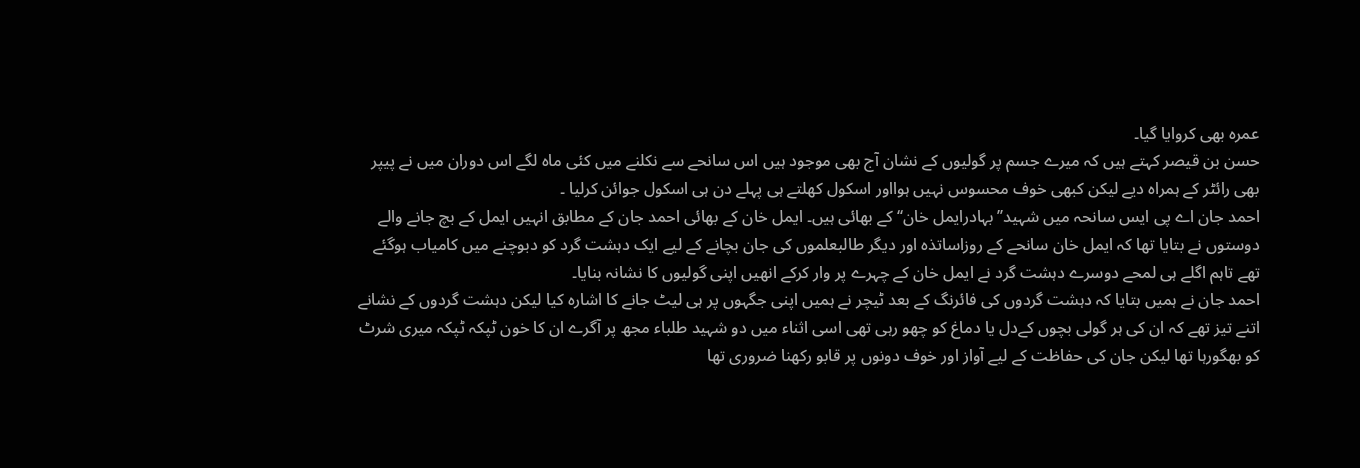عمرہ بھی کروایا گیا۔
حسن بن قیصر کہتے ہیں کہ میرے جسم پر گولیوں کے نشان آج بھی موجود ہیں اس سانحے سے نکلنے میں کئی ماہ لگے اس دوران میں نے پیپر بھی رائٹر کے ہمراہ دیے لیکن کبھی خوف محسوس نہیں ہوااور اسکول کھلتے ہی پہلے دن ہی اسکول جوائن کرلیا ۔
احمد جان اے پی ایس سانحہ میں شہید’’ بہادرایمل خان‘‘ کے بھائی ہیں۔ ایمل خان کے بھائی احمد جان کے مطابق انہیں ایمل کے بچ جانے والے دوستوں نے بتایا تھا کہ ایمل خان سانحے کے روزاساتذہ اور دیگر طالبعلموں کی جان بچانے کے لیے ایک دہشت گرد کو دبوچنے میں کامیاب ہوگئے تھے تاہم اگلے ہی لمحے دوسرے دہشت گرد نے ایمل خان کے چہرے پر وار کرکے انھیں اپنی گولیوں کا نشانہ بنایا۔
احمد جان نے ہمیں بتایا کہ دہشت گردوں کی فائرنگ کے بعد ٹیچر نے ہمیں اپنی جگہوں پر ہی لیٹ جانے کا اشارہ کیا لیکن دہشت گردوں کے نشانے اتنے تیز تھے کہ ان کی ہر گولی بچوں کےدل یا دماغ کو چھو رہی تھی اسی اثناء میں دو شہید طلباء مجھ پر آگرے ان کا خون ٹپکہ ٹپکہ میری شرٹ کو بھگورہا تھا لیکن جان کی حفاظت کے لیے آواز اور خوف دونوں پر قابو رکھنا ضروری تھا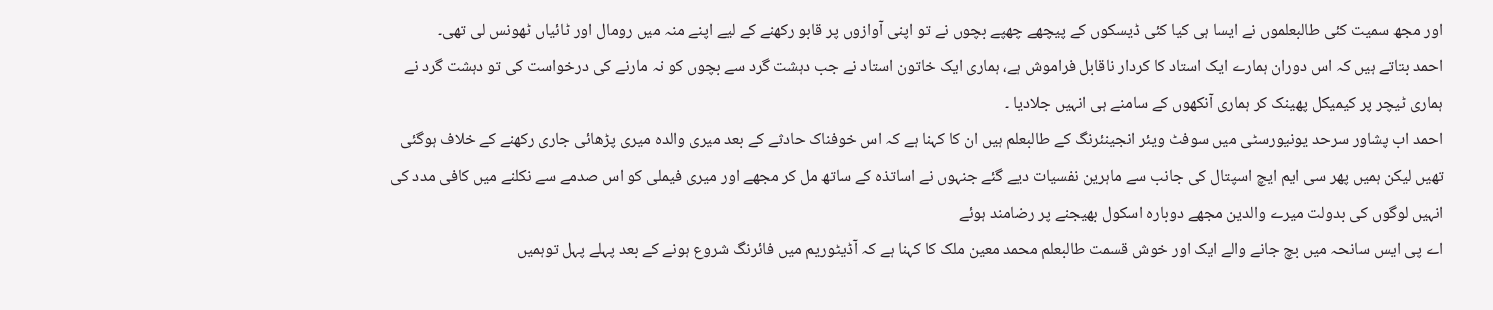اور مجھ سمیت کئی طالبعلموں نے ایسا ہی کیا کئی ڈیسکوں کے پیچھے چھپے بچوں نے تو اپنی آوازوں پر قابو رکھنے کے لیے اپنے منہ میں رومال اور ٹائیاں ٹھونس لی تھی۔
احمد بتاتے ہیں کہ اس دوران ہمارے ایک استاد کا کردار ناقابل فراموش ہے، ہماری ایک خاتون استاد نے جب دہشت گرد سے بچوں کو نہ مارنے کی درخواست کی تو دہشت گرد نے ہماری ٹیچر پر کیمیکل پھینک کر ہماری آنکھوں کے سامنے ہی انہیں جلادیا ۔
احمد اب پشاور سرحد یونیورسٹی میں سوفٹ ویئر انجینئرنگ کے طالبعلم ہیں ان کا کہنا ہے کہ اس خوفناک حادثے کے بعد میری والدہ میری پڑھائی جاری رکھنے کے خلاف ہوگئی تھیں لیکن ہمیں پھر سی ایم ایچ اسپتال کی جانب سے ماہرین نفسیات دیے گئے جنہوں نے اساتذہ کے ساتھ مل کر مجھے اور میری فیملی کو اس صدمے سے نکلنے میں کافی مدد کی انہیں لوگوں کی بدولت میرے والدین مجھے دوبارہ اسکول بھیجنے پر رضامند ہوئے
اے پی ایس سانحہ میں بچ جانے والے ایک اور خوش قسمت طالبعلم محمد معین ملک کا کہنا ہے کہ آڈیٹوریم میں فائرنگ شروع ہونے کے بعد پہلے پہل توہمیں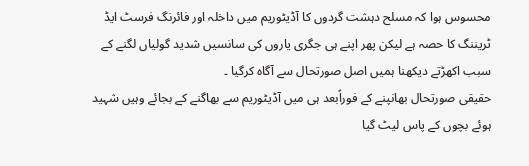محسوس ہوا کہ مسلح دہشت گردوں کا آڈیٹوریم میں داخلہ اور فائرنگ فرسٹ ایڈ ٹریننگ کا حصہ ہے لیکن پھر اپنے ہی جگری یاروں کی سانسیں شدید گولیاں لگنے کے سبب اکھڑتے دیکھنا ہمیں اصل صورتحال سے آگاہ کرگیا ۔
حقیقی صورتحال بھانپنے کے فوراًبعد ہی میں آڈیٹوریم سے بھاگنے کے بجائے وہیں شہید ہوئے بچوں کے پاس لیٹ گیا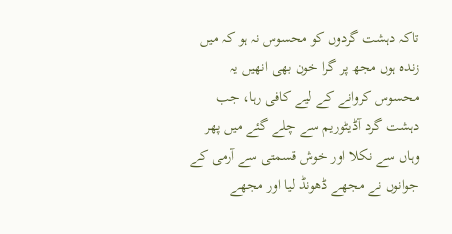تاکہ دہشت گردوں کو محسوس نہ ہو کہ میں زندہ ہوں مجھ پر گرا خون بھی انھیں یہ محسوس کروانے کے لیے کافی رہا، جب دہشت گرد آڈیٹوریم سے چلے گئے میں پھر وہاں سے نکلا اور خوش قسمتی سے آرمی کے جوانوں نے مجھے ڈھونڈ لیا اور مجھے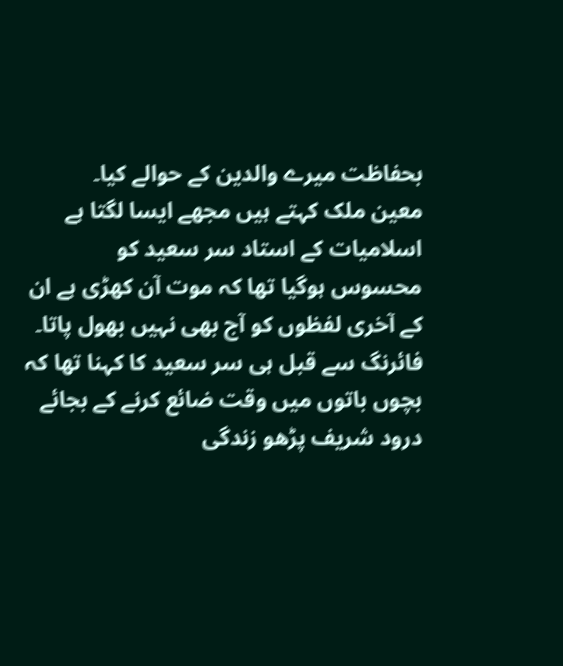بحفاظت میرے والدین کے حوالے کیا۔
معین ملک کہتے ہیں مجھے ایسا لگتا ہے اسلامیات کے استاد سر سعید کو محسوس ہوگیا تھا کہ موت آن کھڑی ہے ان کے آخری لفظوں کو آج بھی نہیں بھول پاتا۔ فائرنگ سے قبل ہی سر سعید کا کہنا تھا کہ بچوں باتوں میں وقت ضائع کرنے کے بجائے درود شریف پڑھو زندگی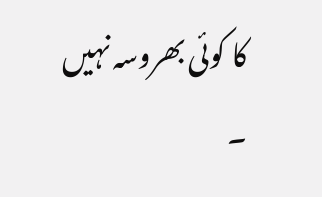کا کوئی بھروسہ نہیں ۔